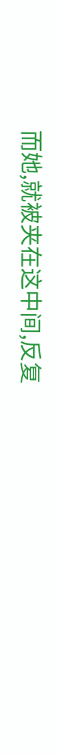而她,就被夹在这中间,反复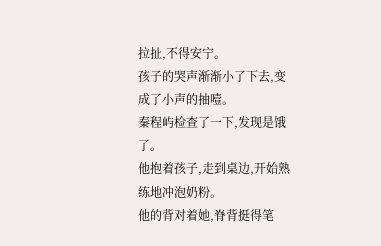拉扯,不得安宁。
孩子的哭声渐渐小了下去,变成了小声的抽噎。
秦程屿检查了一下,发现是饿了。
他抱着孩子,走到桌边,开始熟练地冲泡奶粉。
他的背对着她,脊背挺得笔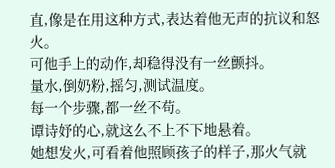直,像是在用这种方式,表达着他无声的抗议和怒火。
可他手上的动作,却稳得没有一丝颤抖。
量水,倒奶粉,摇匀,测试温度。
每一个步骤,都一丝不苟。
谭诗妤的心,就这么不上不下地悬着。
她想发火,可看着他照顾孩子的样子,那火气就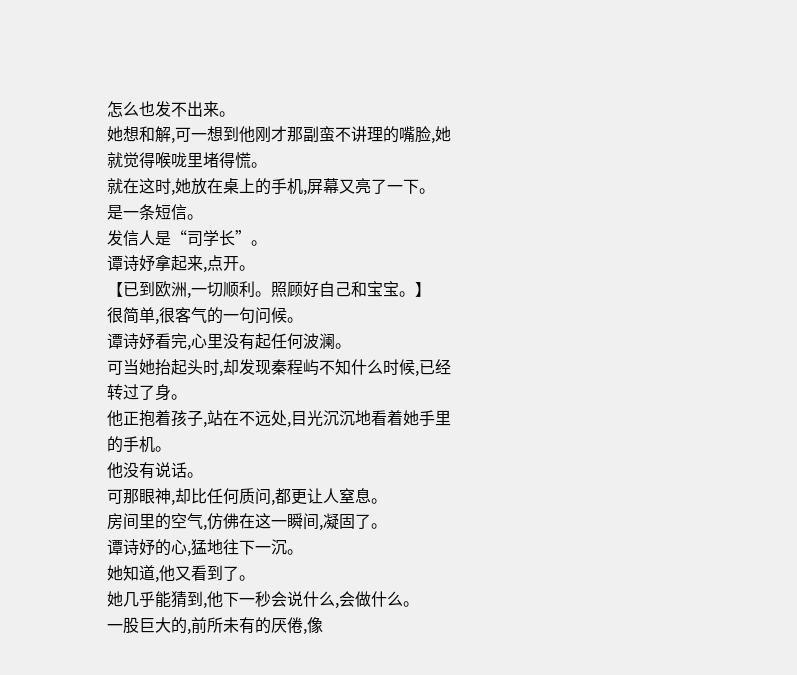怎么也发不出来。
她想和解,可一想到他刚才那副蛮不讲理的嘴脸,她就觉得喉咙里堵得慌。
就在这时,她放在桌上的手机,屏幕又亮了一下。
是一条短信。
发信人是“司学长”。
谭诗妤拿起来,点开。
【已到欧洲,一切顺利。照顾好自己和宝宝。】
很简单,很客气的一句问候。
谭诗妤看完,心里没有起任何波澜。
可当她抬起头时,却发现秦程屿不知什么时候,已经转过了身。
他正抱着孩子,站在不远处,目光沉沉地看着她手里的手机。
他没有说话。
可那眼神,却比任何质问,都更让人窒息。
房间里的空气,仿佛在这一瞬间,凝固了。
谭诗妤的心,猛地往下一沉。
她知道,他又看到了。
她几乎能猜到,他下一秒会说什么,会做什么。
一股巨大的,前所未有的厌倦,像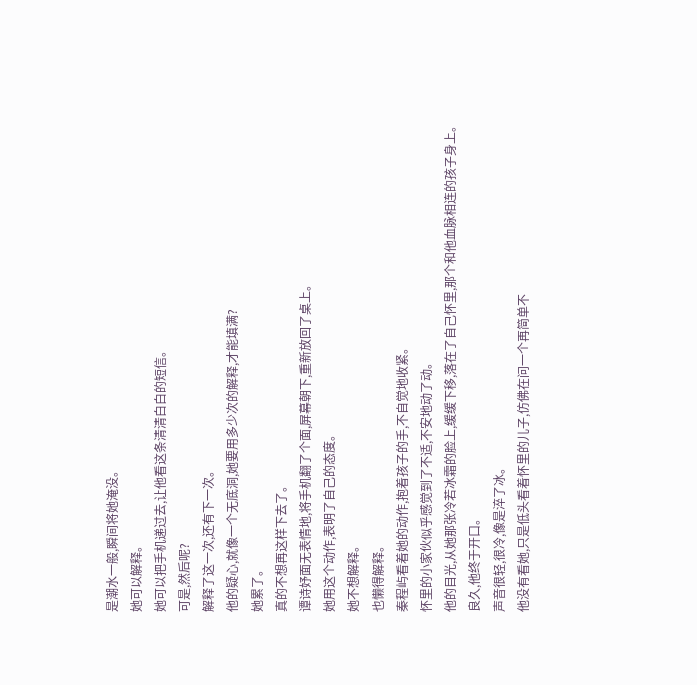是潮水一般,瞬间将她淹没。
她可以解释。
她可以把手机递过去,让他看这条清清白白的短信。
可是,然后呢?
解释了这一次,还有下一次。
他的疑心,就像一个无底洞,她要用多少次的解释,才能填满?
她累了。
真的不想再这样下去了。
谭诗妤面无表情地,将手机翻了个面,屏幕朝下,重新放回了桌上。
她用这个动作,表明了自己的态度。
她不想解释。
也懒得解释。
秦程屿看着她的动作,抱着孩子的手,不自觉地收紧。
怀里的小家伙似乎感觉到了不适,不安地动了动。
他的目光,从她那张冷若冰霜的脸上,缓缓下移,落在了自己怀里,那个和他血脉相连的孩子身上。
良久,他终于开口。
声音很轻,很冷,像是淬了冰。
他没有看她,只是低头看着怀里的儿子,仿佛在问一个再简单不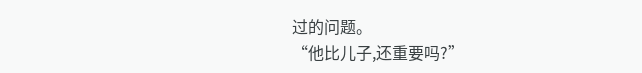过的问题。
“他比儿子,还重要吗?”